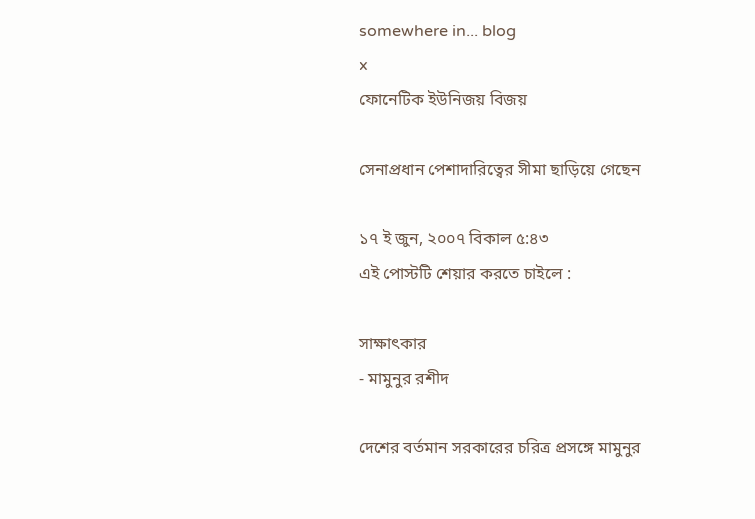somewhere in... blog
x
ফোনেটিক ইউনিজয় বিজয়

সেনাপ্রধান পেশাদারিত্বের সীমা ছাড়িয়ে গেছেন

১৭ ই জুন, ২০০৭ বিকাল ৫:৪৩
এই পোস্টটি শেয়ার করতে চাইলে :

সাক্ষাৎকার
- মামুনুর রশীদ

দেশের বর্তমান সরকারের চরিত্র প্রসঙ্গে মামুনুর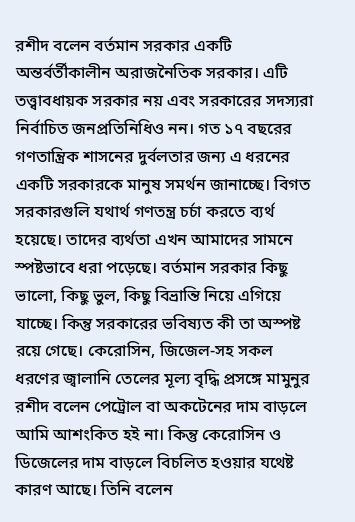রশীদ বলেন বর্তমান সরকার একটি অন্তর্বর্তীকালীন অরাজনৈতিক সরকার। এটি তত্ত্বাবধায়ক সরকার নয় এবং সরকারের সদস্যরা নির্বাচিত জনপ্রতিনিধিও নন। গত ১৭ বছরের গণতান্ত্রিক শাসনের দুর্বলতার জন্য এ ধরনের একটি সরকারকে মানুষ সমর্থন জানাচ্ছে। বিগত সরকারগুলি যথার্থ গণতন্ত্র চর্চা করতে ব্যর্থ হয়েছে। তাদের ব্যর্থতা এখন আমাদের সামনে স্পষ্টভাবে ধরা পড়েছে। বর্তমান সরকার কিছু ভালো, কিছু ভুল, কিছু বিভ্রান্তি নিয়ে এগিয়ে যাচ্ছে। কিন্তু সরকারের ভবিষ্যত কী তা অস্পষ্ট রয়ে গেছে। কেরোসিন, জিজেল-সহ সকল ধরণের জ্বালানি তেলের মূল্য বৃদ্ধি প্রসঙ্গে মামুনুর রশীদ বলেন পেট্রোল বা অকটেনের দাম বাড়লে আমি আশংকিত হই না। কিন্তু কেরোসিন ও ডিজেলের দাম বাড়লে বিচলিত হওয়ার যথেষ্ট কারণ আছে। তিনি বলেন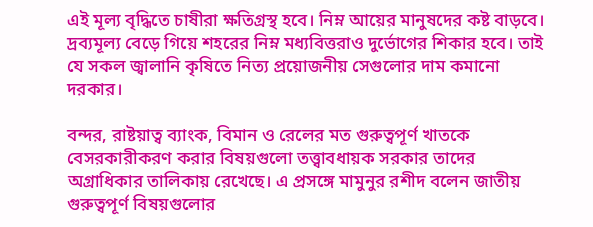এই মূল্য বৃদ্ধিতে চাষীরা ক্ষতিগ্রস্থ হবে। নিম্ন আয়ের মানুষদের কষ্ট বাড়বে। দ্রব্যমূল্য বেড়ে গিয়ে শহরের নিম্ন মধ্যবিত্তরাও দুর্ভোগের শিকার হবে। তাই যে সকল জ্বালানি কৃষিতে নিত্য প্রয়োজনীয় সেগুলোর দাম কমানো দরকার।

বন্দর, রাষ্টয়াত্ব ব্যাংক, বিমান ও রেলের মত গুরুত্বপূর্ণ খাতকে বেসরকারীকরণ করার বিষয়গুলো তত্ত্বাবধায়ক সরকার তাদের অগ্রাধিকার তালিকায় রেখেছে। এ প্রসঙ্গে মামুনুর রশীদ বলেন জাতীয় গুরুত্বপূর্ণ বিষয়গুলোর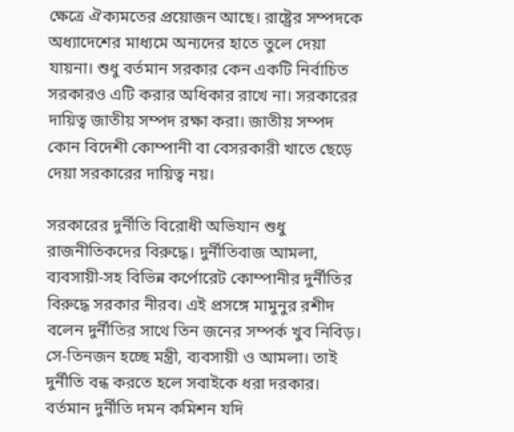ক্ষেত্রে ঐক্যমতের প্রয়োজন আছে। রাষ্ট্রের সম্পদকে অধ্যাদেশের মাধ্যমে অন্যদের হাতে তুলে দেয়া যায়না। শুধু বর্তমান সরকার কেন একটি নির্বাচিত সরকারও এটি করার অধিকার রাখে না। সরকারের দায়িত্ব জাতীয় সম্পদ রক্ষা করা। জাতীয় সম্পদ কোন বিদেশী কোম্পানী বা বেসরকারী খাতে ছেড়ে দেয়া সরকারের দায়িত্ব নয়।

সরকারের দুর্নীতি বিরোধী অভিযান শুধু রাজনীতিকদের বিরুদ্ধে। দুর্নীতিবাজ আমলা, ব্যবসায়ী-সহ বিভিন্ন কর্পোরেট কোম্পানীর দুর্নীতির বিরুদ্ধে সরকার নীরব। এই প্রসঙ্গে মামুনুর রশীদ বলেন দুর্নীতির সাথে তিন জনের সম্পর্ক খুব নিবিড়। সে-তিনজন হচ্ছে মন্ত্রী, ব্যবসায়ী ও আমলা। তাই দুর্নীতি বন্ধ করতে হলে সবাইকে ধরা দরকার। বর্তমান দুর্নীতি দমন কমিশন যদি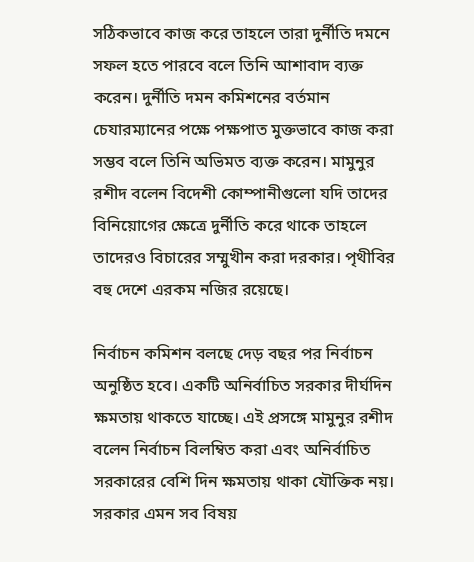সঠিকভাবে কাজ করে তাহলে তারা দুর্নীতি দমনে সফল হতে পারবে বলে তিনি আশাবাদ ব্যক্ত করেন। দুর্নীতি দমন কমিশনের বর্তমান চেযারম্যানের পক্ষে পক্ষপাত মুক্তভাবে কাজ করা সম্ভব বলে তিনি অভিমত ব্যক্ত করেন। মামুনুর রশীদ বলেন বিদেশী কোম্পানীগুলো যদি তাদের বিনিয়োগের ক্ষেত্রে দুর্নীতি করে থাকে তাহলে তাদেরও বিচারের সম্মুখীন করা দরকার। পৃথীবির বহু দেশে এরকম নজির রয়েছে।

নির্বাচন কমিশন বলছে দেড় বছর পর নির্বাচন অনুষ্ঠিত হবে। একটি অনির্বাচিত সরকার দীর্ঘদিন ক্ষমতায় থাকতে যাচ্ছে। এই প্রসঙ্গে মামুনুর রশীদ বলেন নির্বাচন বিলম্বিত করা এবং অনির্বাচিত সরকারের বেশি দিন ক্ষমতায় থাকা যৌক্তিক নয়। সরকার এমন সব বিষয়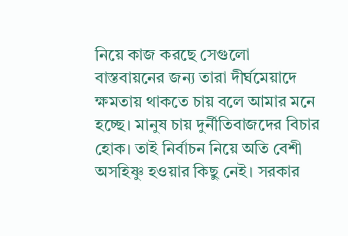নিয়ে কাজ করছে সেগুলো বাস্তবায়নের জন্য তারা দীর্ঘমেয়াদে ক্ষমতায় থাকতে চায় বলে আমার মনে হচ্ছে। মানুষ চায় দুর্নীতিবাজদের বিচার হোক। তাই নির্বাচন নিয়ে অতি বেশী অসহিষ্ণু হওয়ার কিছু নেই। সরকার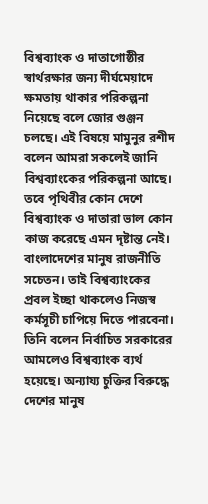বিশ্বব্যাংক ও দাতাগোষ্ঠীর স্বার্থরক্ষার জন্য দীর্ঘমেয়াদে ক্ষমতায় থাকার পরিকল্পনা নিয়েছে বলে জোর গুঞ্জন চলছে। এই বিষয়ে মামুনুর রশীদ বলেন আমরা সকলেই জানি বিশ্বব্যাংকের পরিকল্পনা আছে। তবে পৃথিবীর কোন দেশে বিশ্বব্যাংক ও দাতারা ভাল কোন কাজ করেছে এমন দৃষ্টান্ত নেই। বাংলাদেশের মানুষ রাজনীতি সচেতন। তাই বিশ্বব্যাংকের প্রবল ইচ্ছা থাকলেও নিজস্ব কর্মসূচী চাপিয়ে দিতে পারবেনা। তিনি বলেন নির্বাচিত সরকারের আমলেও বিশ্বব্যাংক ব্যর্থ হয়েছে। অন্যায্য চুক্তির বিরুদ্ধে দেশের মানুষ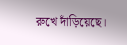রুখে দাঁড়িয়েছে।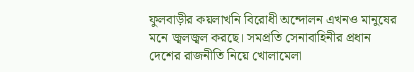ফুলবাড়ীর কয়লাখনি বিরোধী অন্দোলন এখনও মানুষের মনে জ্বলজ্বল করছে। সমপ্রতি সেনাবাহিনীর প্রধান দেশের রাজনীতি নিয়ে খোলামেলা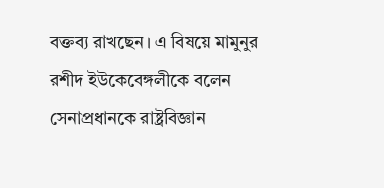বক্তব্য রাখছেন। এ বিষয়ে মামুনুর রশীদ ইউকেবেঙ্গলীকে বলেন সেনাপ্রধানকে রাষ্ট্রবিজ্ঞান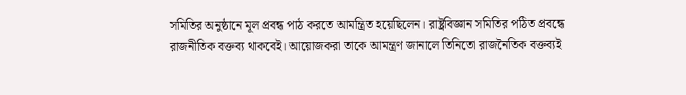সমিতির অনুষ্ঠানে মূল প্রবন্ধ পাঠ করতে আমন্ত্রিত হয়েছিলেন। রাষ্ট্রবিজ্ঞান সমিতির পঠিত প্রবন্ধে রাজনীতিক বক্তব্য থাকবেই। আয়োজকরা তাকে আমন্ত্রণ জানালে তিনিতো রাজনৈতিক বক্তব্যই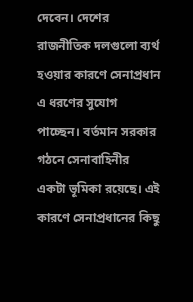দেবেন। দেশের রাজনীতিক দলগুলো ব্যর্থ হওয়ার কারণে সেনাপ্রধান এ ধরণের সুযোগ পাচ্ছেন। বর্তমান সরকার গঠনে সেনাবাহিনীর একটা ভূমিকা রয়েছে। এই কারণে সেনাপ্রধানের কিছু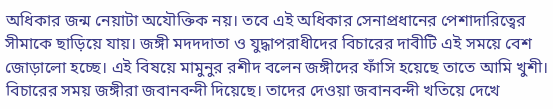অধিকার জন্ম নেয়াটা অযৌক্তিক নয়। তবে এই অধিকার সেনাপ্রধানের পেশাদারিত্বের সীমাকে ছাড়িয়ে যায়। জঙ্গী মদদদাতা ও যুদ্ধাপরাধীদের বিচারের দাবীটি এই সময়ে বেশ জোড়ালো হচ্ছে। এই বিষয়ে মামুনুর রশীদ বলেন জঙ্গীদের ফাঁসি হয়েছে তাতে আমি খুশী। বিচারের সময় জঙ্গীরা জবানবন্দী দিয়েছে। তাদের দেওয়া জবানবন্দী খতিয়ে দেখে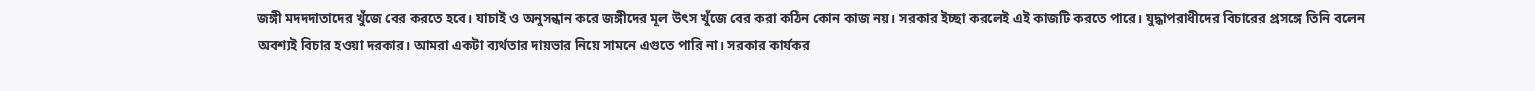জঙ্গী মদদদাতাদের খুঁজে বের করতে হবে। যাচাই ও অনুসন্ধান করে জঙ্গীদের মূল উৎস খুঁজে বের করা কঠিন কোন কাজ নয়। সরকার ইচ্ছা করলেই এই কাজটি করতে পারে। যুদ্ধাপরাধীদের বিচারের প্রসঙ্গে তিনি বলেন অবশ্যই বিচার হওয়া দরকার। আমরা একটা ব্যর্থতার দায়ভার নিয়ে সামনে এগুতে পারি না। সরকার কার্যকর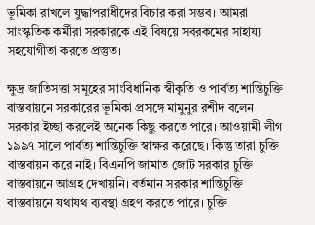ভূমিকা রাখলে যুদ্ধাপরাধীদের বিচার করা সম্ভব। আমরা সাংস্কৃতিক কর্মীরা সরকারকে এই বিষয়ে সবরকমের সাহায্য সহযোগীতা করতে প্রস্তুত।

ক্ষুদ্র জাতিসত্তা সমূহের সাংবিধানিক স্বীকৃতি ও পার্বত্য শান্তিচুক্তি বাস্তবায়নে সরকারের ভূমিকা প্রসঙ্গে মামুনুর রশীদ বলেন সরকার ইচ্ছা করলেই অনেক কিছু করতে পারে। আওয়ামী লীগ ১৯৯৭ সালে পার্বত্য শান্তিচুক্তি স্বাক্ষর করেছে। কিন্তু তারা চুক্তি বাস্তবায়ন করে নাই। বিএনপি জামাত জোট সরকার চুক্তি বাস্তবায়নে আগ্রহ দেখায়নি। বর্তমান সরকার শান্তিচুক্তি বাস্তবায়নে যথাযথ ব্যবস্থা গ্রহণ করতে পারে। চুক্তি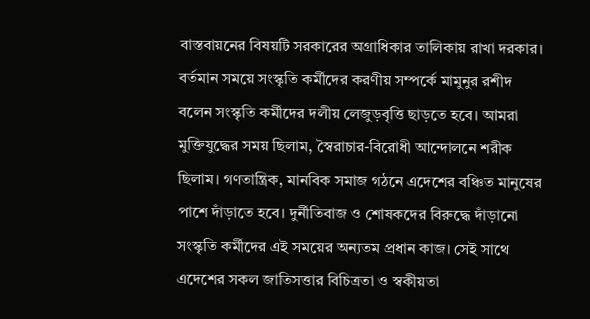বাস্তবায়নের বিষয়টি সরকারের অগ্রাধিকার তালিকায় রাখা দরকার। বর্তমান সময়ে সংস্কৃতি কর্মীদের করণীয় সম্পর্কে মামুনুর রশীদ বলেন সংস্কৃতি কর্মীদের দলীয় লেজুড়বৃত্তি ছাড়তে হবে। আমরা মুক্তিযুদ্ধের সময় ছিলাম, স্বৈরাচার-বিরোধী আন্দোলনে শরীক ছিলাম। গণতান্ত্রিক, মানবিক সমাজ গঠনে এদেশের বঞ্চিত মানুষের পাশে দাঁড়াতে হবে। দুর্নীতিবাজ ও শোষকদের বিরুদ্ধে দাঁড়ানো সংস্কৃতি কর্মীদের এই সময়ের অন্যতম প্রধান কাজ। সেই সাথে এদেশের সকল জাতিসত্তার বিচিত্রতা ও স্বকীয়তা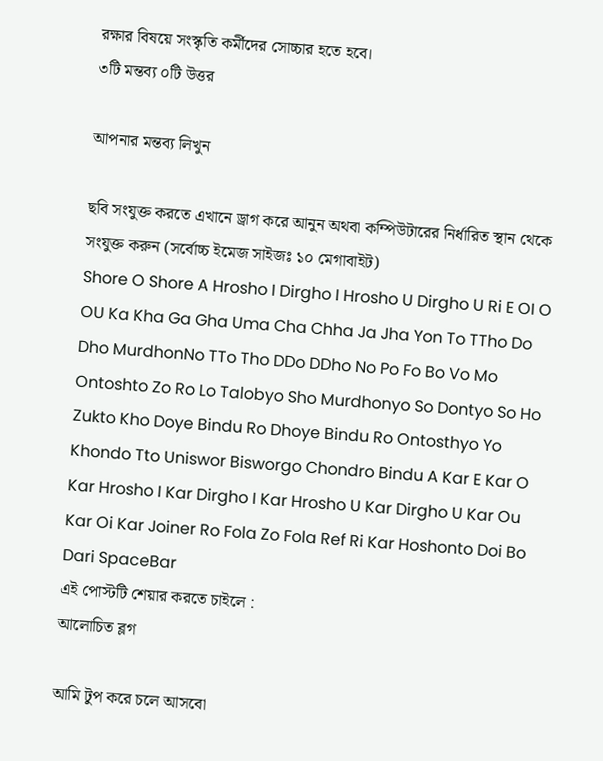রক্ষার বিষয়ে সংস্কৃতি কর্মীদের সোচ্চার হতে হবে।
৩টি মন্তব্য ০টি উত্তর

আপনার মন্তব্য লিখুন

ছবি সংযুক্ত করতে এখানে ড্রাগ করে আনুন অথবা কম্পিউটারের নির্ধারিত স্থান থেকে সংযুক্ত করুন (সর্বোচ্চ ইমেজ সাইজঃ ১০ মেগাবাইট)
Shore O Shore A Hrosho I Dirgho I Hrosho U Dirgho U Ri E OI O OU Ka Kha Ga Gha Uma Cha Chha Ja Jha Yon To TTho Do Dho MurdhonNo TTo Tho DDo DDho No Po Fo Bo Vo Mo Ontoshto Zo Ro Lo Talobyo Sho Murdhonyo So Dontyo So Ho Zukto Kho Doye Bindu Ro Dhoye Bindu Ro Ontosthyo Yo Khondo Tto Uniswor Bisworgo Chondro Bindu A Kar E Kar O Kar Hrosho I Kar Dirgho I Kar Hrosho U Kar Dirgho U Kar Ou Kar Oi Kar Joiner Ro Fola Zo Fola Ref Ri Kar Hoshonto Doi Bo Dari SpaceBar
এই পোস্টটি শেয়ার করতে চাইলে :
আলোচিত ব্লগ

আমি টুপ করে চলে আসবো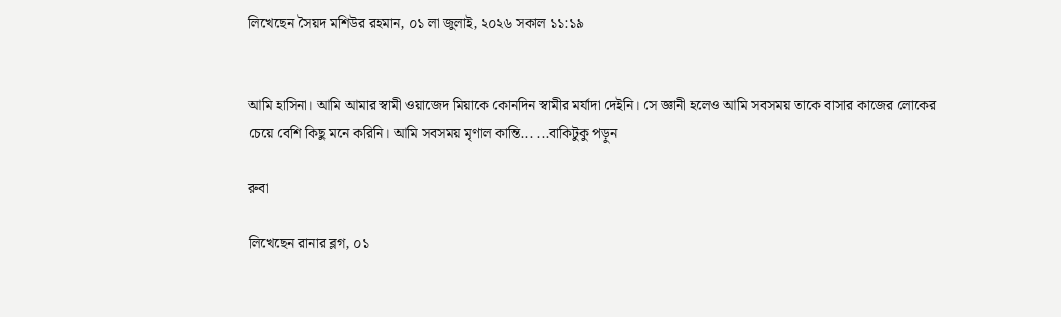লিখেছেন সৈয়দ মশিউর রহমান, ০১ লা জুলাই, ২০২৬ সকাল ১১:১৯


আমি হাসিনা। আমি আমার স্বামী ওয়াজেদ মিয়াকে কোনদিন স্বামীর মর্যাদা দেইনি। সে জ্ঞানী হলেও আমি সবসময় তাকে বাসার কাজের লোকের চেয়ে বেশি কিছু মনে করিনি। আমি সবসময় মৃণাল কান্তি... ...বাকিটুকু পড়ুন

রুবা

লিখেছেন রানার ব্লগ, ০১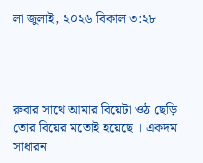লা জুলাই, ২০২৬ বিকাল ৩:২৮




রুবার সাথে আমার বিয়েটা ওঠ ছেড়ি তোর বিয়ের মতোই হয়েছে । একদম সাধারন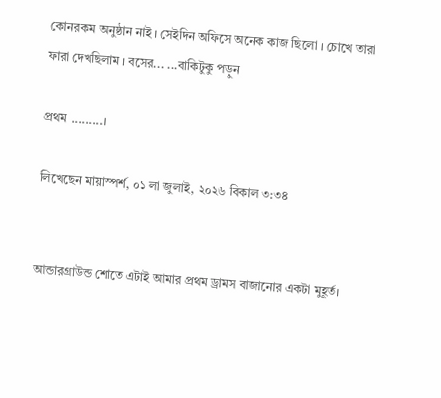কোনরকম অনুষ্ঠান নাই । সেইদিন অফিসে অনেক কাজ ছিলো । চোখে তারা ফারা দেখছিলাম । বসের... ...বাকিটুকু পড়ুন

প্রথম .........।

লিখেছেন মায়াস্পর্শ, ০১ লা জুলাই, ২০২৬ বিকাল ৩:৩৪


আন্ডারগ্রাউন্ড শোতে এটাই আমার প্রথম ড্রামস বাজানোর একটা মুহূর্ত।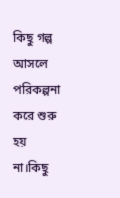কিছু গল্প আসলে পরিকল্পনা করে শুরু হয় না।কিছু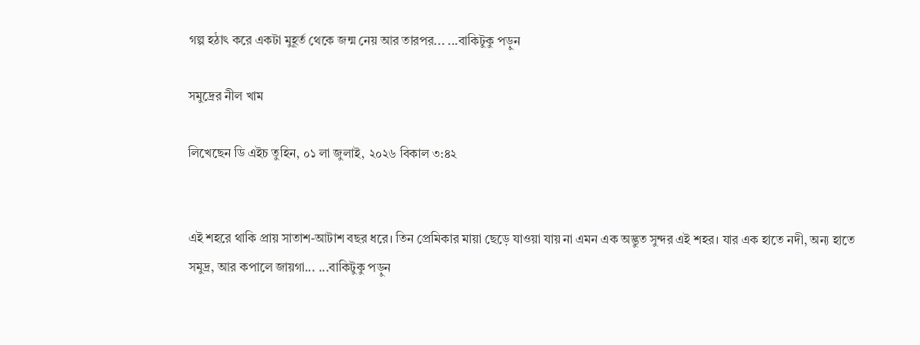গল্প হঠাৎ করে একটা মুহূর্ত থেকে জন্ম নেয় আর তারপর... ...বাকিটুকু পড়ুন

সমুদ্রের নীল খাম

লিখেছেন ডি এইচ তুহিন, ০১ লা জুলাই, ২০২৬ বিকাল ৩:৪২


এই শহরে থাকি প্রায় সাতাশ-আটাশ বছর ধরে। তিন প্রেমিকার মায়া ছেড়ে যাওয়া যায় না এমন এক অদ্ভুত সুন্দর এই শহর। যার এক হাতে নদী, অন্য হাতে সমুদ্র, আর কপালে জায়গা... ...বাকিটুকু পড়ুন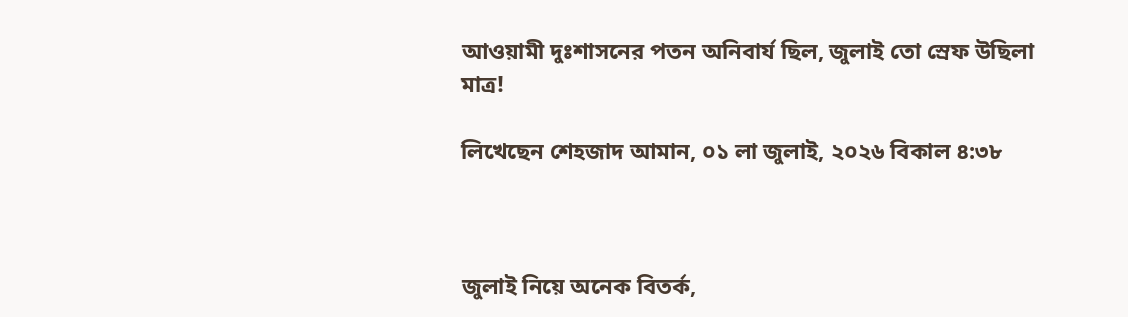আওয়ামী দুঃশাসনের পতন অনিবার্য ছিল, জুলাই তো স্রেফ উছিলা মাত্র!

লিখেছেন শেহজাদ আমান, ০১ লা জুলাই, ২০২৬ বিকাল ৪:৩৮



জুলাই নিয়ে অনেক বিতর্ক,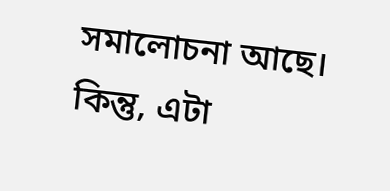সমালোচনা আছে। কিন্তু, এটা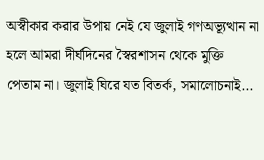অস্বীকার করার উপায় নেই যে জুলাই গণঅভ্যূত্থান না হলে আমরা দীর্ঘদিনের স্বৈরশাসন থেকে মুক্তি পেতাম না। জুলাই ঘিরে যত বিতর্ক, সমালোচনাই...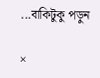...বাকিটুকু পড়ুন

×